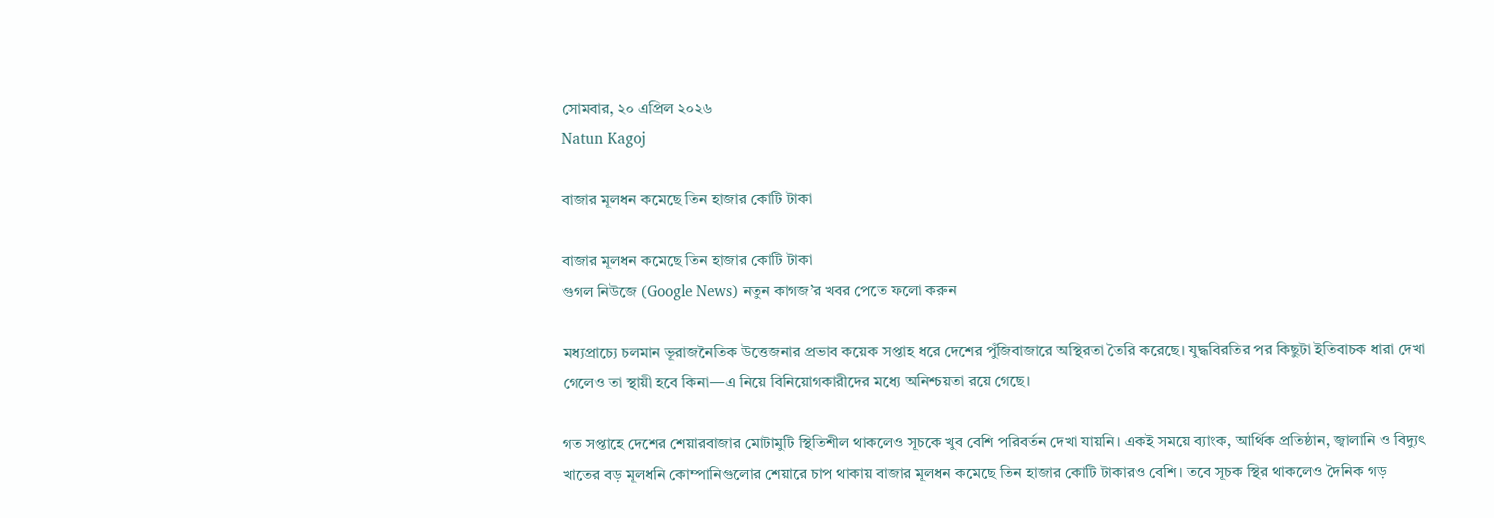সোমবার, ২০ এপ্রিল ২০২৬
Natun Kagoj

বাজার মূলধন কমেছে তিন হাজার কোটি টাকা

বাজার মূলধন কমেছে তিন হাজার কোটি টাকা
গুগল নিউজে (Google News) নতুন কাগজ’র খবর পেতে ফলো করুন

মধ্যপ্রাচ্যে চলমান ভূরাজনৈতিক উত্তেজনার প্রভাব কয়েক সপ্তাহ ধরে দেশের পুঁজিবাজারে অস্থিরতা তৈরি করেছে। যুদ্ধবিরতির পর কিছুটা ইতিবাচক ধারা দেখা গেলেও তা স্থায়ী হবে কিনা—এ নিয়ে বিনিয়োগকারীদের মধ্যে অনিশ্চয়তা রয়ে গেছে।

গত সপ্তাহে দেশের শেয়ারবাজার মোটামুটি স্থিতিশীল থাকলেও সূচকে খুব বেশি পরিবর্তন দেখা যায়নি। একই সময়ে ব্যাংক, আর্থিক প্রতিষ্ঠান, জ্বালানি ও বিদ্যুৎ খাতের বড় মূলধনি কোম্পানিগুলোর শেয়ারে চাপ থাকায় বাজার মূলধন কমেছে তিন হাজার কোটি টাকারও বেশি। তবে সূচক স্থির থাকলেও দৈনিক গড়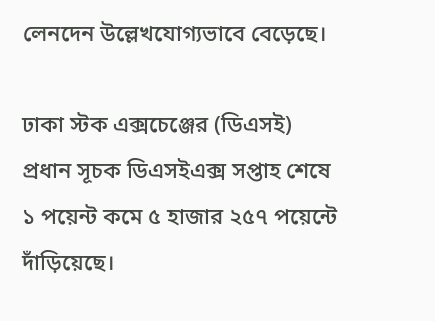লেনদেন উল্লেখযোগ্যভাবে বেড়েছে।

ঢাকা স্টক এক্সচেঞ্জের (ডিএসই) প্রধান সূচক ডিএসইএক্স সপ্তাহ শেষে ১ পয়েন্ট কমে ৫ হাজার ২৫৭ পয়েন্টে দাঁড়িয়েছে।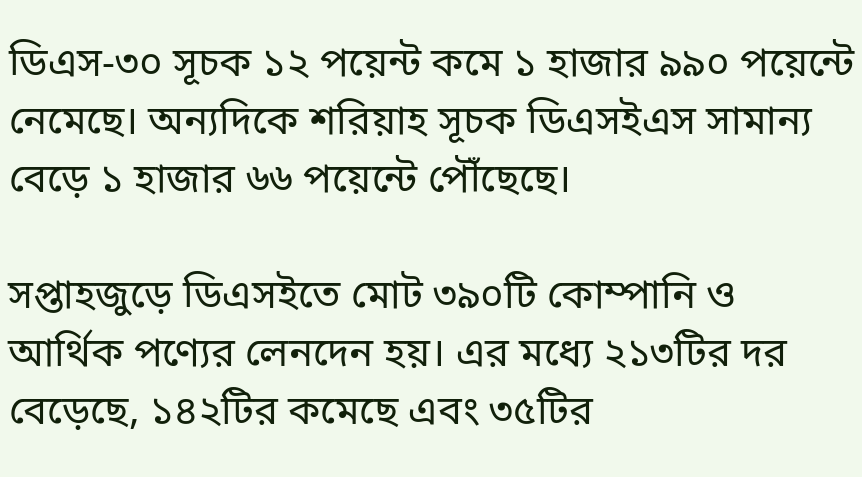ডিএস-৩০ সূচক ১২ পয়েন্ট কমে ১ হাজার ৯৯০ পয়েন্টে নেমেছে। অন্যদিকে শরিয়াহ সূচক ডিএসইএস সামান্য বেড়ে ১ হাজার ৬৬ পয়েন্টে পৌঁছেছে।

সপ্তাহজুড়ে ডিএসইতে মোট ৩৯০টি কোম্পানি ও আর্থিক পণ্যের লেনদেন হয়। এর মধ্যে ২১৩টির দর বেড়েছে, ১৪২টির কমেছে এবং ৩৫টির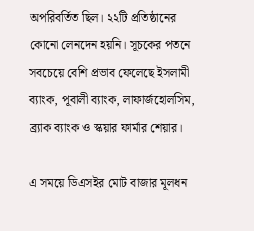অপরিবর্তিত ছিল। ২২টি প্রতিষ্ঠানের কোনো লেনদেন হয়নি। সূচকের পতনে সবচেয়ে বেশি প্রভাব ফেলেছে ইসলামী ব্যাংক, পূবালী ব্যাংক, লাফার্জহোলসিম, ব্র্যাক ব্যাংক ও স্কয়ার ফার্মার শেয়ার।

এ সময়ে ডিএসইর মোট বাজার মূলধন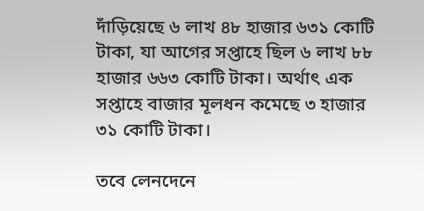দাঁড়িয়েছে ৬ লাখ ৪৮ হাজার ৬৩১ কোটি টাকা, যা আগের সপ্তাহে ছিল ৬ লাখ ৮৮ হাজার ৬৬৩ কোটি টাকা। অর্থাৎ এক সপ্তাহে বাজার মূলধন কমেছে ৩ হাজার ৩১ কোটি টাকা।

তবে লেনদেনে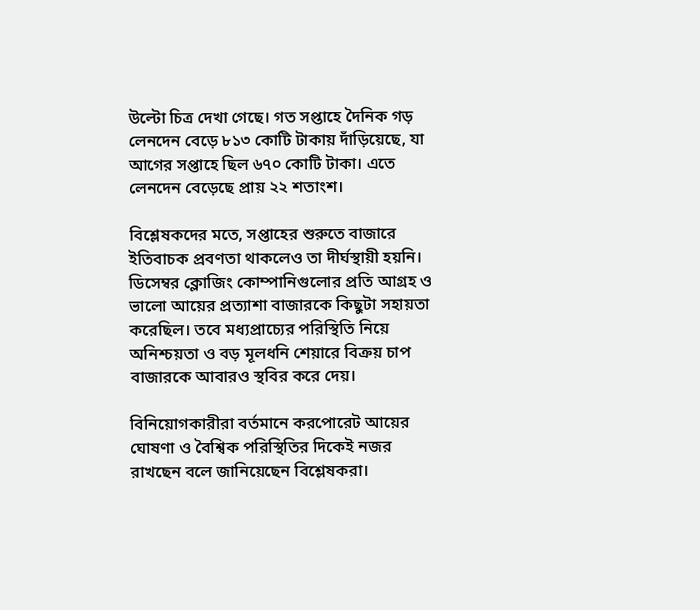উল্টো চিত্র দেখা গেছে। গত সপ্তাহে দৈনিক গড় লেনদেন বেড়ে ৮১৩ কোটি টাকায় দাঁড়িয়েছে, যা আগের সপ্তাহে ছিল ৬৭০ কোটি টাকা। এতে লেনদেন বেড়েছে প্রায় ২২ শতাংশ।

বিশ্লেষকদের মতে, সপ্তাহের শুরুতে বাজারে ইতিবাচক প্রবণতা থাকলেও তা দীর্ঘস্থায়ী হয়নি। ডিসেম্বর ক্লোজিং কোম্পানিগুলোর প্রতি আগ্রহ ও ভালো আয়ের প্রত্যাশা বাজারকে কিছুটা সহায়তা করেছিল। তবে মধ্যপ্রাচ্যের পরিস্থিতি নিয়ে অনিশ্চয়তা ও বড় মূলধনি শেয়ারে বিক্রয় চাপ বাজারকে আবারও স্থবির করে দেয়।

বিনিয়োগকারীরা বর্তমানে করপোরেট আয়ের ঘোষণা ও বৈশ্বিক পরিস্থিতির দিকেই নজর রাখছেন বলে জানিয়েছেন বিশ্লেষকরা।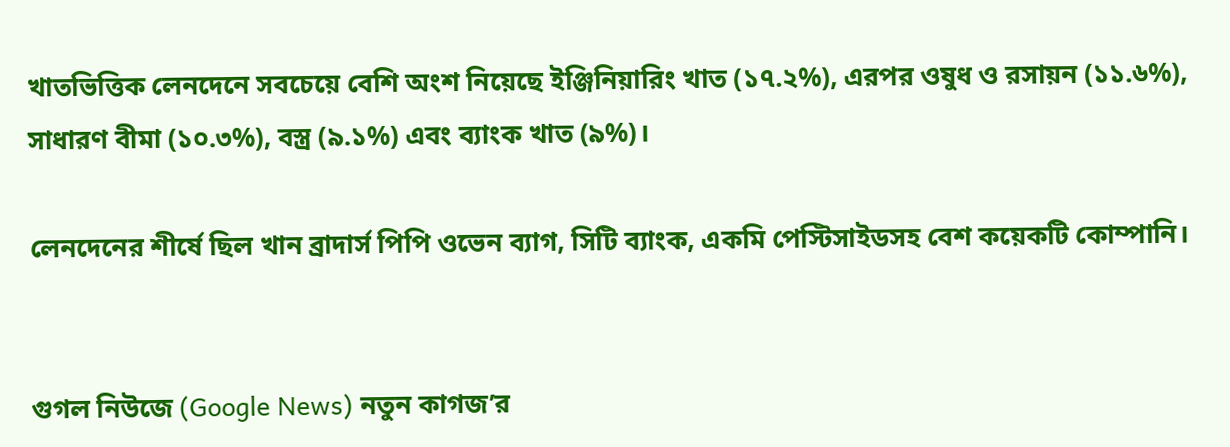খাতভিত্তিক লেনদেনে সবচেয়ে বেশি অংশ নিয়েছে ইঞ্জিনিয়ারিং খাত (১৭.২%), এরপর ওষুধ ও রসায়ন (১১.৬%), সাধারণ বীমা (১০.৩%), বস্ত্র (৯.১%) এবং ব্যাংক খাত (৯%)।

লেনদেনের শীর্ষে ছিল খান ব্রাদার্স পিপি ওভেন ব্যাগ, সিটি ব্যাংক, একমি পেস্টিসাইডসহ বেশ কয়েকটি কোম্পানি।


গুগল নিউজে (Google News) নতুন কাগজ’র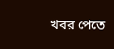খবর পেতে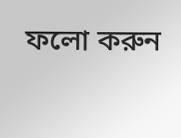ফলো করুন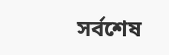সর্বশেষ